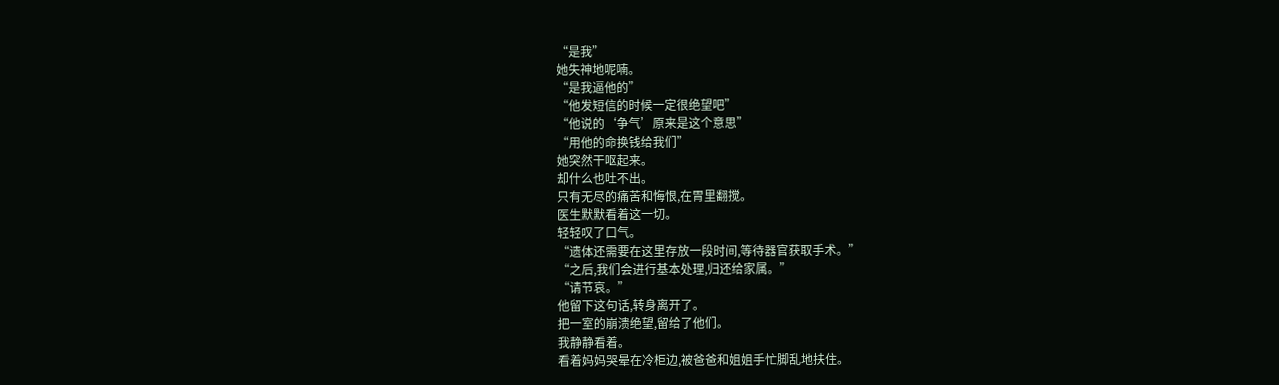“是我”
她失神地呢喃。
“是我逼他的”
“他发短信的时候一定很绝望吧”
“他说的‘争气’原来是这个意思”
“用他的命换钱给我们”
她突然干呕起来。
却什么也吐不出。
只有无尽的痛苦和悔恨,在胃里翻搅。
医生默默看着这一切。
轻轻叹了口气。
“遗体还需要在这里存放一段时间,等待器官获取手术。”
“之后,我们会进行基本处理,归还给家属。”
“请节哀。”
他留下这句话,转身离开了。
把一室的崩溃绝望,留给了他们。
我静静看着。
看着妈妈哭晕在冷柜边,被爸爸和姐姐手忙脚乱地扶住。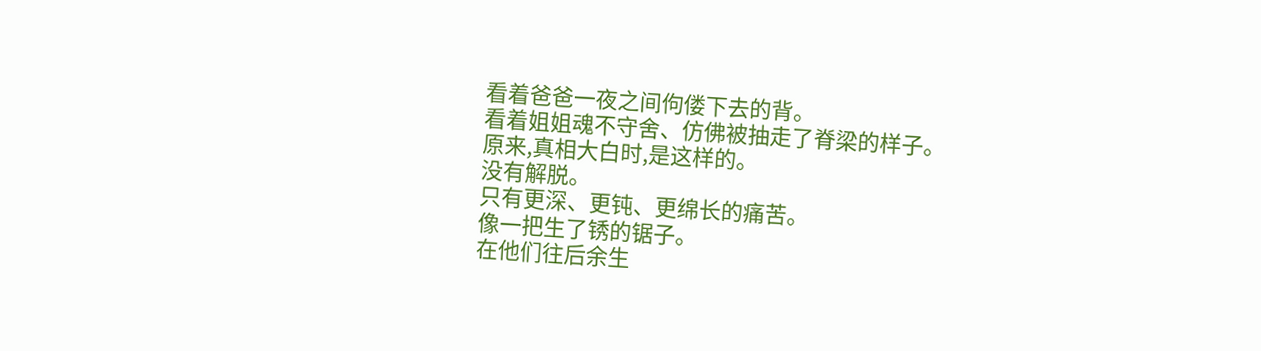看着爸爸一夜之间佝偻下去的背。
看着姐姐魂不守舍、仿佛被抽走了脊梁的样子。
原来,真相大白时,是这样的。
没有解脱。
只有更深、更钝、更绵长的痛苦。
像一把生了锈的锯子。
在他们往后余生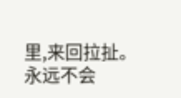里,来回拉扯。
永远不会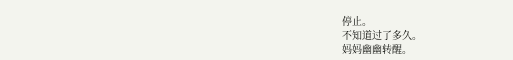停止。
不知道过了多久。
妈妈幽幽转醒。